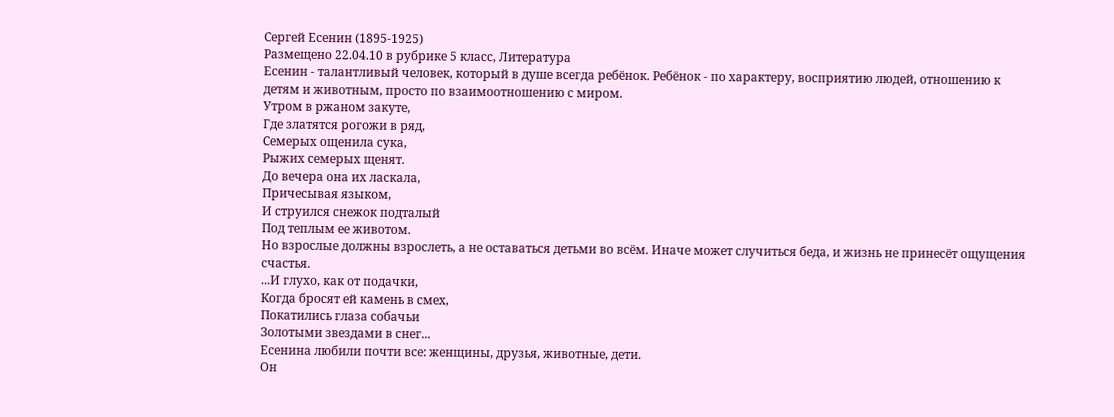Сергей Есенин (1895-1925)
Размещено 22.04.10 в рубрике 5 класс, Литература
Есенин - талантливый человек, который в душе всегда ребёнок. Ребёнок - по характеру, восприятию людей, отношению к детям и животным, просто по взаимоотношению с миром.
Утром в ржаном закуте,
Где златятся рогожи в ряд,
Семерых ощенила сука,
Рыжих семерых щенят.
До вечера она их ласкала,
Причесывая языком,
И струился снежок подталый
Под теплым ее животом.
Но взрослые должны взрослеть, а не оставаться детьми во всём. Иначе может случиться беда, и жизнь не принесёт ощущения счастья.
...И глухо, как от подачки,
Когда бросят ей камень в смех,
Покатились глаза собачьи
Золотыми звездами в снег...
Есенина любили почти все: женщины, друзья, животные, дети.
Он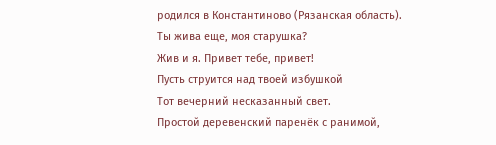родился в Константиново (Рязанская область).
Ты жива еще, моя старушка?
Жив и я. Привет тебе, привет!
Пусть струится над твоей избушкой
Тот вечерний несказанный свет.
Простой деревенский паренёк с ранимой,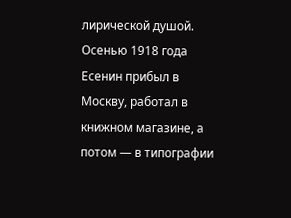лирической душой.
Осенью 1918 года Есенин прибыл в Москву, работал в книжном магазине, а потом — в типографии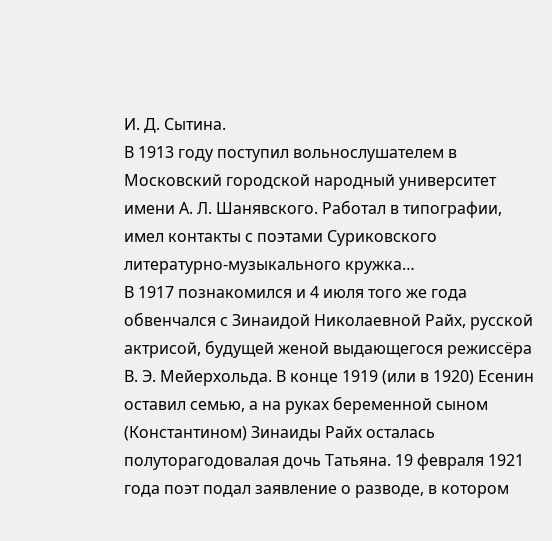И. Д. Сытина.
В 1913 году поступил вольнослушателем в Московский городской народный университет имени А. Л. Шанявского. Работал в типографии, имел контакты с поэтами Суриковского литературно-музыкального кружка…
В 1917 познакомился и 4 июля того же года обвенчался с Зинаидой Николаевной Райх, русской актрисой, будущей женой выдающегося режиссёра В. Э. Мейерхольда. В конце 1919 (или в 1920) Есенин оставил семью, а на руках беременной сыном (Константином) Зинаиды Райх осталась полуторагодовалая дочь Татьяна. 19 февраля 1921 года поэт подал заявление о разводе, в котором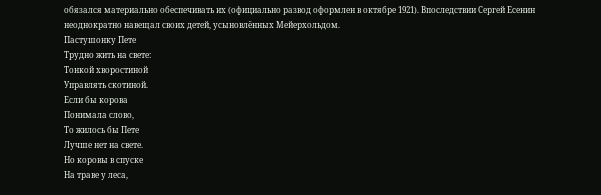обязался материально обеспечивать их (официально развод оформлен в октябре 1921). Впоследствии Сергей Есенин неоднократно навещал своих детей, усыновлённых Мейерхольдом.
Пастушонку Пете
Трудно жить на свете:
Тонкой хворостиной
Управлять скотиной.
Если бы корова
Понимала слово,
То жилось бы Пете
Лучше нет на свете.
Но коровы в спуске
На траве у леса,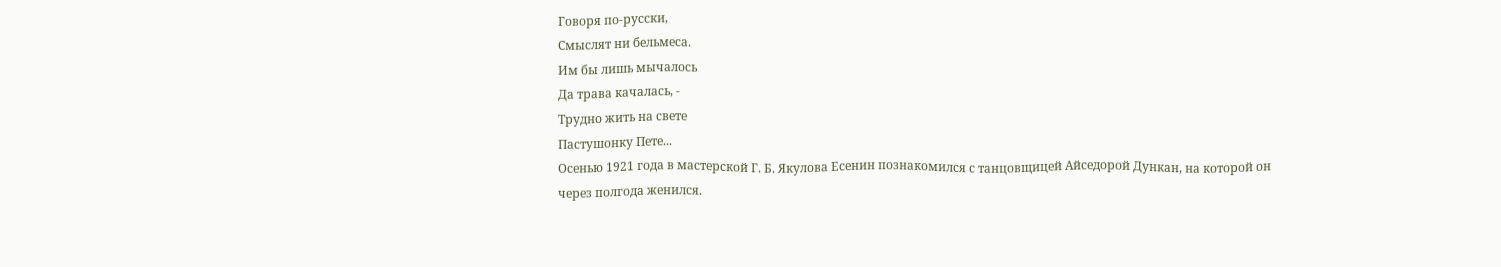Говоря по-русски,
Смыслят ни бельмеса.
Им бы лишь мычалось
Да трава качалась, -
Трудно жить на свете
Пастушонку Пете...
Осенью 1921 года в мастерской Г. Б. Якулова Есенин познакомился с танцовщицей Айседорой Дункан, на которой он через полгода женился.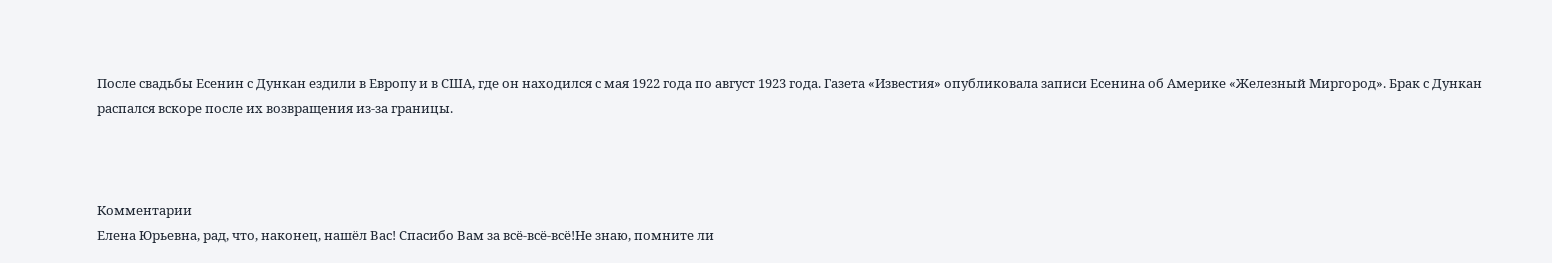После свадьбы Есенин с Дункан ездили в Европу и в США, где он находился с мая 1922 года по август 1923 года. Газета «Известия» опубликовала записи Есенина об Америке «Железный Миргород». Брак с Дункан распался вскоре после их возвращения из-за границы.



Комментарии
Елена Юрьевна, рад, что, наконец, нашёл Вас! Спасибо Вам за всё-всё-всё!Не знаю, помните ли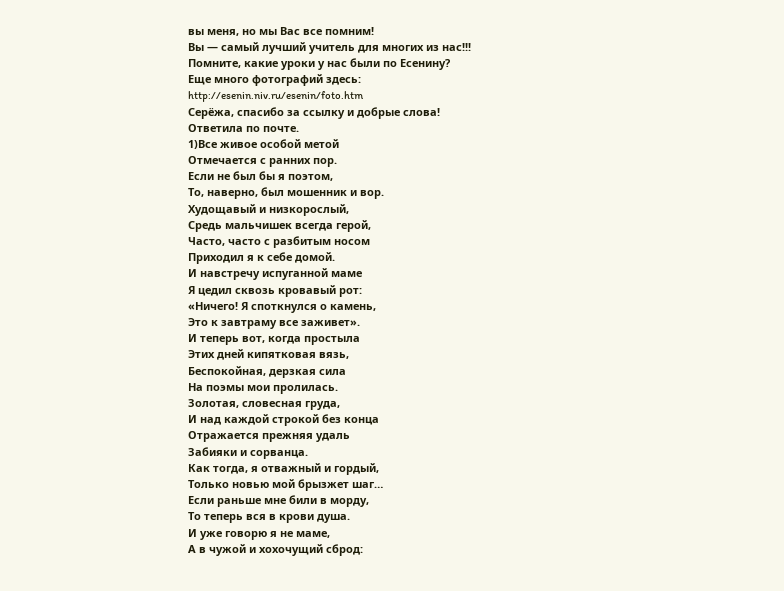вы меня, но мы Вас все помним!
Вы — самый лучший учитель для многих из нас!!!
Помните, какие уроки у нас были по Есенину?
Еще много фотографий здесь:
http://esenin.niv.ru/esenin/foto.htm
Серёжа, спасибо за ссылку и добрые слова!
Ответила по почте.
1)Все живое особой метой
Отмечается с ранних пор.
Если не был бы я поэтом,
То, наверно, был мошенник и вор.
Худощавый и низкорослый,
Средь мальчишек всегда герой,
Часто, часто с разбитым носом
Приходил я к себе домой.
И навстречу испуганной маме
Я цедил сквозь кровавый рот:
«Ничего! Я споткнулся о камень,
Это к завтраму все заживет».
И теперь вот, когда простыла
Этих дней кипятковая вязь,
Беспокойная, дерзкая сила
На поэмы мои пролилась.
Золотая, словесная груда,
И над каждой строкой без конца
Отражается прежняя удаль
Забияки и сорванца.
Как тогда, я отважный и гордый,
Только новью мой брызжет шаг…
Если раньше мне били в морду,
То теперь вся в крови душа.
И уже говорю я не маме,
А в чужой и хохочущий сброд: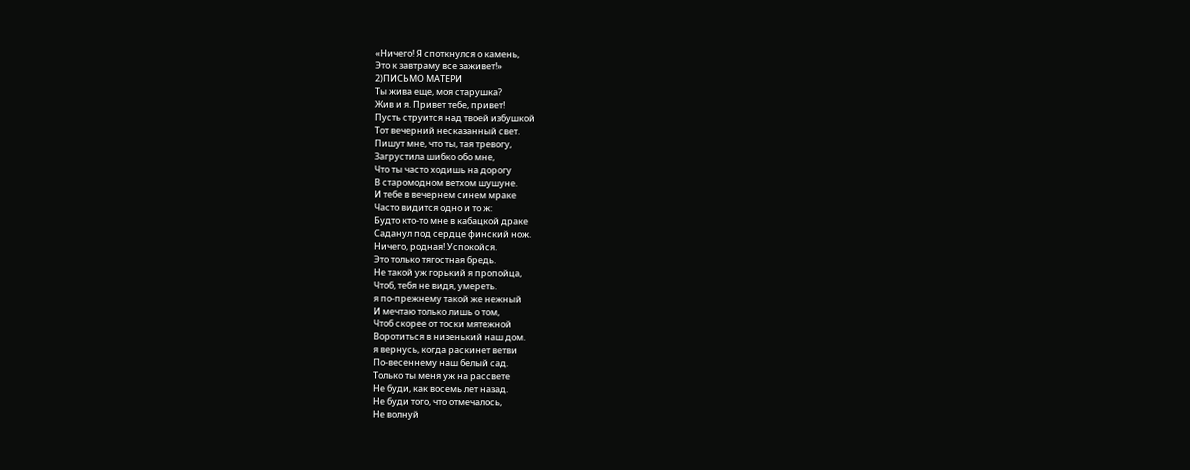«Ничего! Я споткнулся о камень,
Это к завтраму все заживет!»
2)ПИСЬМО МАТЕРИ
Ты жива еще, моя старушка?
Жив и я. Привет тебе, привет!
Пусть струится над твоей избушкой
Тот вечерний несказанный свет.
Пишут мне, что ты, тая тревогу,
Загрустила шибко обо мне,
Что ты часто xодишь на дорогу
В старомодном ветxом шушуне.
И тебе в вечернем синем мраке
Часто видится одно и то ж:
Будто кто-то мне в кабацкой драке
Саданул под сердце финский нож.
Ничего, родная! Успокойся.
Это только тягостная бредь.
Не такой уж горький я пропойца,
Чтоб, тебя не видя, умереть.
я по-прежнему такой же нежный
И мечтаю только лишь о том,
Чтоб скорее от тоски мятежной
Воротиться в низенький наш дом.
я вернусь, когда раскинет ветви
По-весеннему наш белый сад.
Только ты меня уж на рассвете
Не буди, как восемь лет назад.
Не буди того, что отмечалось,
Не волнуй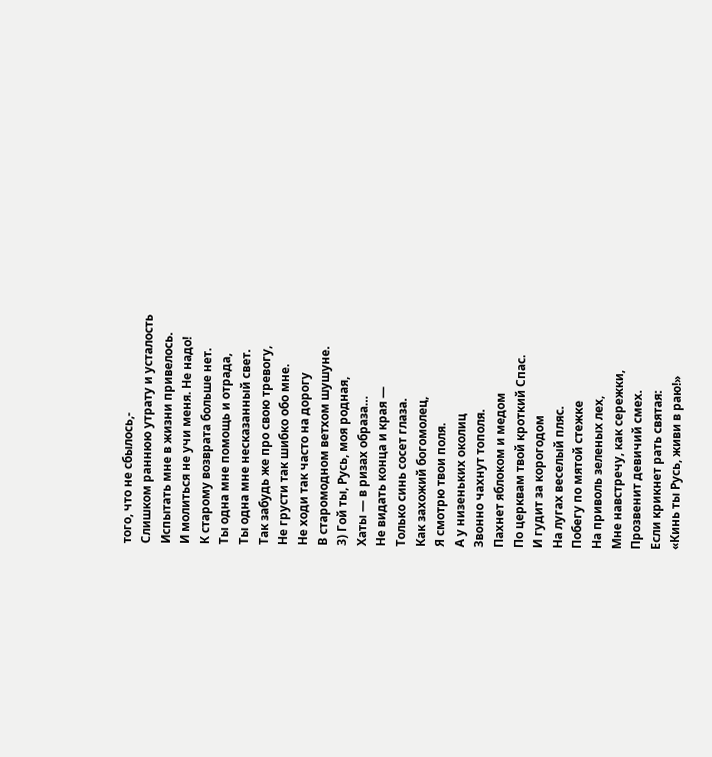того, что не сбылось,-
Слишком раннюю утрату и усталость
Испытать мне в жизни привелось.
И молиться не учи меня. Не надо!
К старому возврата больше нет.
Ты одна мне помощь и отрада,
Ты одна мне несказанный свет.
Так забудь же про свою тревогу,
Не грусти так шибко обо мне.
Не xоди так часто на дорогу
В старомодном ветxом шушуне.
3) Гой ты, Русь, моя родная,
Хаты — в ризах образа…
Не видать конца и края —
Только синь сосет глаза.
Как захожий богомолец,
Я смотрю твои поля.
А у низеньких околиц
Звонно чахнут тополя.
Пахнет яблоком и медом
По церквам твой кроткий Спас.
И гудит за корогодом
На лугах веселый пляс.
Побегу по мятой стежке
На приволь зеленых лех,
Мне навстречу, как сережки,
Прозвенит девичий смех.
Если крикнет рать святая:
«Кинь ты Русь, живи в раю!»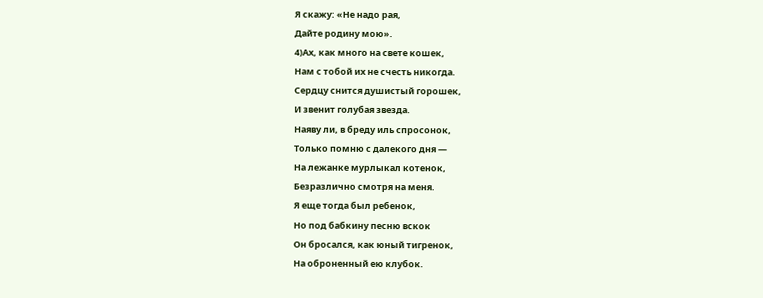Я скажу: «Не надо рая,
Дайте родину мою».
4)Ах, как много на свете кошек,
Нам с тобой их не счесть никогда.
Сердцу снится душистый горошек,
И звенит голубая звезда.
Наяву ли, в бреду иль спросонок,
Только помню с далекого дня —
На лежанке мурлыкал котенок,
Безразлично смотря на меня.
Я еще тогда был ребенок,
Но под бабкину песню вскок
Он бросался, как юный тигренок,
На оброненный ею клубок.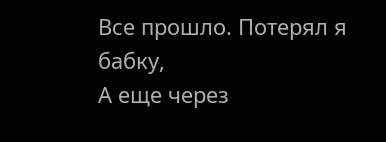Все прошло. Потерял я бабку,
А еще через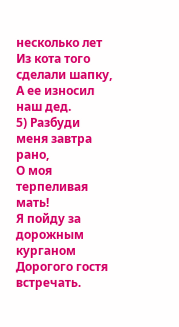несколько лет
Из кота того сделали шапку,
А ее износил наш дед.
5) Разбуди меня завтра рано,
О моя терпеливая мать!
Я пойду за дорожным курганом
Дорогого гостя встречать.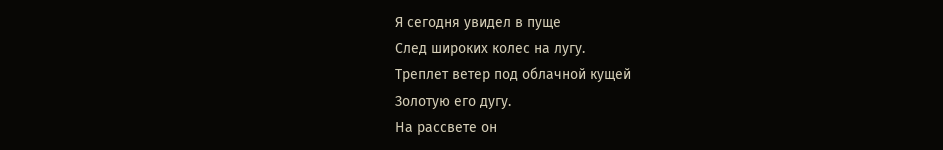Я сегодня увидел в пуще
След широких колес на лугу.
Треплет ветер под облачной кущей
Золотую его дугу.
На рассвете он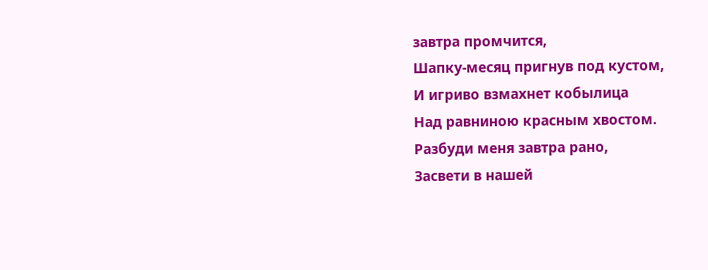завтра промчится,
Шапку-месяц пригнув под кустом,
И игриво взмахнет кобылица
Над равниною красным хвостом.
Разбуди меня завтра рано,
Засвети в нашей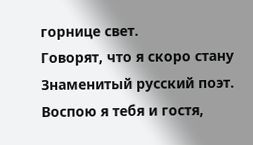горнице свет.
Говорят, что я скоро стану
Знаменитый русский поэт.
Воспою я тебя и гостя,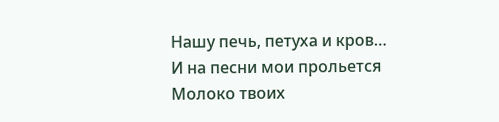Нашу печь, петуха и кров…
И на песни мои прольется
Молоко твоих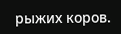рыжих коров.